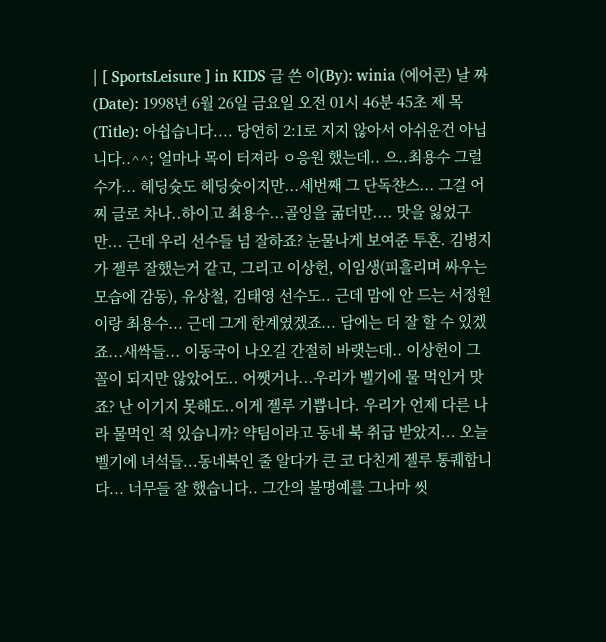| [ SportsLeisure ] in KIDS 글 쓴 이(By): winia (에어콘) 날 짜 (Date): 1998년 6월 26일 금요일 오전 01시 46분 45초 제 목(Title): 아쉽습니다.... 당연히 2:1로 지지 않아서 아쉬운건 아닙니다..^^; 얼마나 목이 터져라 ㅇ응원 했는데.. 으..최용수 그럴 수가... 헤딩슛도 헤딩슛이지만...세번째 그 단독챤스... 그걸 어찌 글로 차나..하이고 최용수...골잉을 굶더만.... 맛을 잃었구만... 근데 우리 선수들 넘 잘하죠? 눈물나게 보여준 투혼. 김병지가 젤루 잘했는거 같고, 그리고 이상헌, 이임생(피흘리며 싸우는 모습에 감동), 유상철, 김태영 선수도.. 근데 맘에 안 드는 서정원이랑 최용수... 근데 그게 한계였겠죠... 담에는 더 잘 할 수 있겠죠...새싹들... 이동국이 나오길 간절히 바랫는데.. 이상헌이 그 꼴이 되지만 않았어도.. 어쨋거나...우리가 벨기에 물 먹인거 맛죠? 난 이기지 못해도..이게 젤루 기쁩니다. 우리가 언제 다른 나라 물먹인 적 있습니까? 약팀이라고 동네 북 취급 받았지... 오늘 벨기에 녀석들...동네북인 줄 알다가 큰 코 다친게 젤루 통퀘합니다... 너무들 잘 했습니다.. 그간의 불명예를 그나마 씻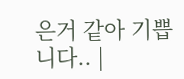은거 같아 기쁩니다.. |